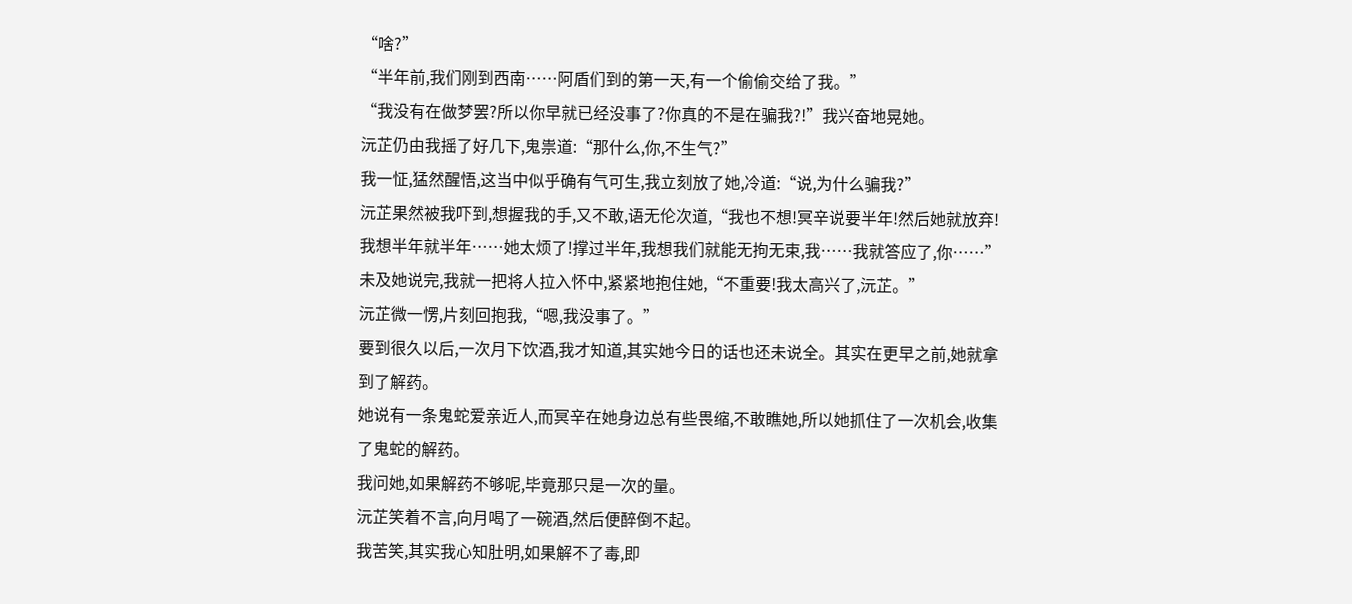“啥?”
“半年前,我们刚到西南……阿盾们到的第一天,有一个偷偷交给了我。”
“我没有在做梦罢?所以你早就已经没事了?你真的不是在骗我?!”我兴奋地晃她。
沅芷仍由我摇了好几下,鬼祟道:“那什么,你,不生气?”
我一怔,猛然醒悟,这当中似乎确有气可生,我立刻放了她,冷道:“说,为什么骗我?”
沅芷果然被我吓到,想握我的手,又不敢,语无伦次道,“我也不想!冥辛说要半年!然后她就放弃!我想半年就半年……她太烦了!撑过半年,我想我们就能无拘无束,我……我就答应了,你……”
未及她说完,我就一把将人拉入怀中,紧紧地抱住她,“不重要!我太高兴了,沅芷。”
沅芷微一愣,片刻回抱我,“嗯,我没事了。”
要到很久以后,一次月下饮酒,我才知道,其实她今日的话也还未说全。其实在更早之前,她就拿到了解药。
她说有一条鬼蛇爱亲近人,而冥辛在她身边总有些畏缩,不敢瞧她,所以她抓住了一次机会,收集了鬼蛇的解药。
我问她,如果解药不够呢,毕竟那只是一次的量。
沅芷笑着不言,向月喝了一碗酒,然后便醉倒不起。
我苦笑,其实我心知肚明,如果解不了毒,即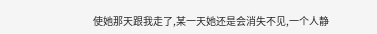使她那天跟我走了,某一天她还是会消失不见,一个人静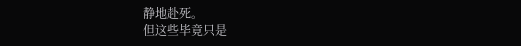静地赴死。
但这些毕竟只是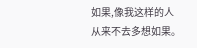如果,像我这样的人从来不去多想如果。